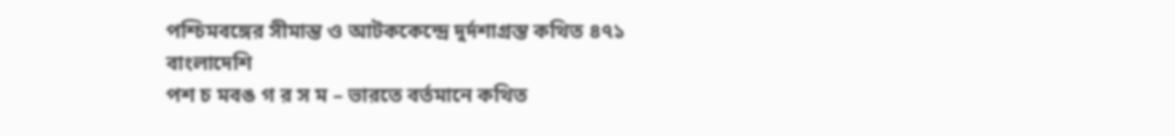পশ্চিমবঙ্গের সীমান্ত ও আটককেন্দ্রে দুর্দশাগ্রস্ত কথিত ৪৭১ বাংলাদেশি
পশ চ মবঙ গ র স ম – ভারতে বর্তমানে কথিত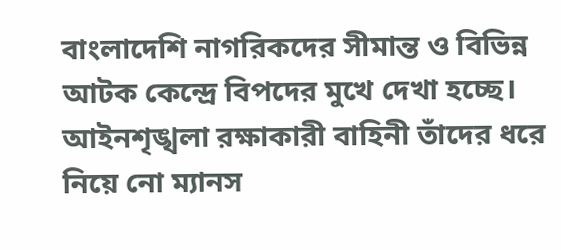বাংলাদেশি নাগরিকদের সীমান্ত ও বিভিন্ন আটক কেন্দ্রে বিপদের মুখে দেখা হচ্ছে। আইনশৃঙ্খলা রক্ষাকারী বাহিনী তাঁদের ধরে নিয়ে নো ম্যানস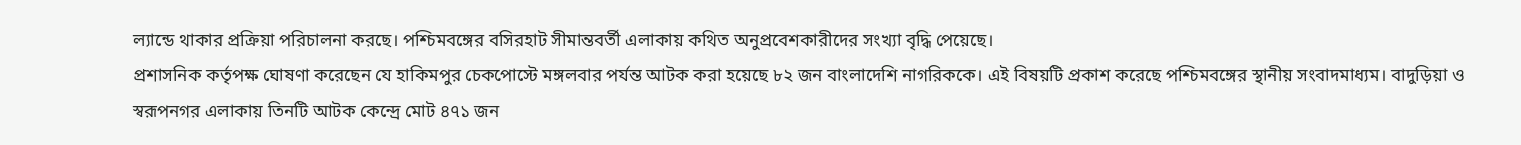ল্যান্ডে থাকার প্রক্রিয়া পরিচালনা করছে। পশ্চিমবঙ্গের বসিরহাট সীমান্তবর্তী এলাকায় কথিত অনুপ্রবেশকারীদের সংখ্যা বৃদ্ধি পেয়েছে।
প্রশাসনিক কর্তৃপক্ষ ঘোষণা করেছেন যে হাকিমপুর চেকপোস্টে মঙ্গলবার পর্যন্ত আটক করা হয়েছে ৮২ জন বাংলাদেশি নাগরিককে। এই বিষয়টি প্রকাশ করেছে পশ্চিমবঙ্গের স্থানীয় সংবাদমাধ্যম। বাদুড়িয়া ও স্বরূপনগর এলাকায় তিনটি আটক কেন্দ্রে মোট ৪৭১ জন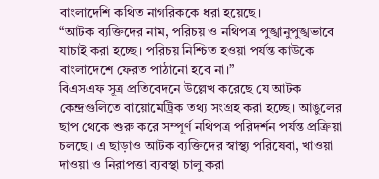বাংলাদেশি কথিত নাগরিককে ধরা হয়েছে।
“আটক ব্যক্তিদের নাম, পরিচয় ও নথিপত্র পুঙ্খানুপুঙ্খভাবে যাচাই করা হচ্ছে। পরিচয় নিশ্চিত হওয়া পর্যন্ত কাউকে বাংলাদেশে ফেরত পাঠানো হবে না।”
বিএসএফ সূত্র প্রতিবেদনে উল্লেখ করেছে যে আটক কেন্দ্রগুলিতে বায়োমেট্রিক তথ্য সংগ্রহ করা হচ্ছে। আঙুলের ছাপ থেকে শুরু করে সম্পূর্ণ নথিপত্র পরিদর্শন পর্যন্ত প্রক্রিয়া চলছে। এ ছাড়াও আটক ব্যক্তিদের স্বাস্থ্য পরিষেবা, খাওয়া দাওয়া ও নিরাপত্তা ব্যবস্থা চালু করা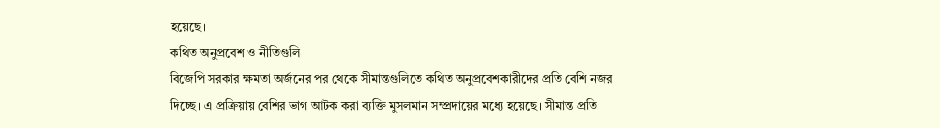হয়েছে।
কথিত অনুপ্রবেশ ও নীতিগুলি
বিজেপি সরকার ক্ষমতা অর্জনের পর থেকে সীমান্তগুলিতে কথিত অনুপ্রবেশকারীদের প্রতি বেশি নজর দিচ্ছে। এ প্রক্রিয়ায় বেশির ভাগ আটক করা ব্যক্তি মুসলমান সম্প্রদায়ের মধ্যে হয়েছে। সীমান্ত প্রতি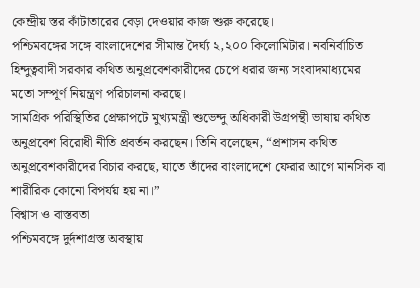কেন্দ্রীয় স্তর কাঁটাতারের বেড়া দেওয়ার কাজ শুরু করেছে।
পশ্চিমবঙ্গের সঙ্গে বাংলাদেশের সীমান্ত দৈর্ঘ্য ২,২০০ কিলোমিটার। নবনির্বাচিত হিন্দুত্ববাদী সরকার কথিত অনুপ্রবেশকারীদের চেপে ধরার জন্য সংবাদমাধ্যমের মতো সম্পূর্ণ নিয়ন্ত্রণ পরিচালনা করছে।
সামগ্রিক পরিস্থিতির প্রেক্ষাপটে মুখ্যমন্ত্রী শুভেন্দু অধিকারী উগ্রপন্থী ভাষায় কথিত অনুপ্রবেশ বিরোধী নীতি প্রবর্তন করছেন। তিনি বলেছেন, “প্রশাসন কথিত অনুপ্রবেশকারীদের বিচার করছে, যাতে তাঁদের বাংলাদেশে ফেরার আগে মানসিক বা শারীরিক কোনো বিপর্যয় হয় না।”
বিশ্বাস ও বাস্তবতা
পশ্চিমবঙ্গে দুর্দশাগ্রস্ত অবস্থায়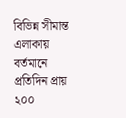বিভিন্ন সীমান্ত এলাকায় বর্তমানে প্রতিদিন প্রায় ২০০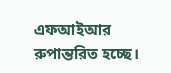এফআইআর রুপান্তরিত হচ্ছে।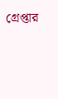গ্রেপ্তার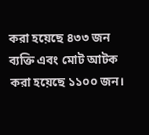করা হয়েছে ৪৩৩ জন ব্যক্তি এবং মোট আটক করা হয়েছে ১১০০ জন।